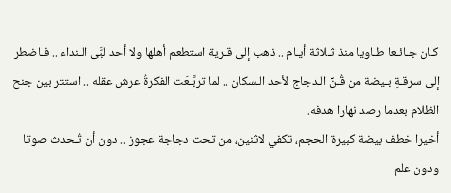كـان جـائـعا طـاويا منذ ثـلاثة أيـام .. ذهب إلى قـرية استطعم أهلها ولا أحد لبَّى الـنداء .. فـاضطر إلى سرقـةِ بـيضة من قُـنِّ الـدجاج لأحد الـسكان .. لما تربَّـعَت الفكرةُ عرش عقله .. استتر بين جنح الظلام بعدما رصد نهارا هدفه.
أخيرا خطف بيضة كبيرة الحجم، تكفي لاثنين، من تحت دجاجة عجوز .. دون أن تُـحدث صوتا ودون علم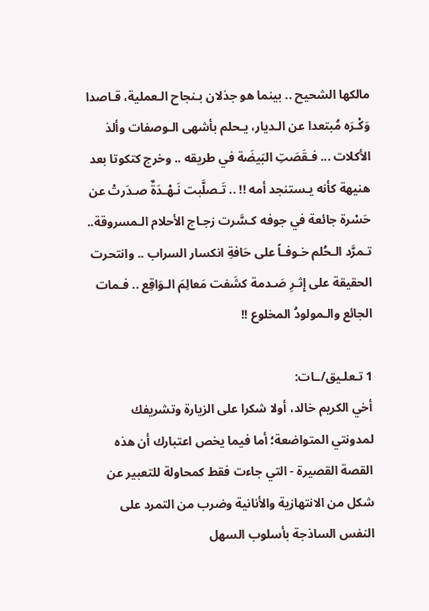مالكها الشحيح .. بينما هو جذلان بـنجاح الـعملية، قـاصدا وَكْـرَه مُبتعدا عن الـديار، يـحلم بأشهى الـوصفات وألذ الأكلات ... فـقَصَتِ البَيضَة في طريقه .. وخرج كتكوتا بعد هنيهة كأنه يـستنجد أمه !! .. تَـصلَّبت نَـهْـدَةٌ صـدَرتْ عن حَسْرة جائعة في جوفه كـسَّرت زجـاج الأحلام الـمسروقة.. تـمرَّد الـحُلم خـوفـاً على حَافةِ انكسار السراب .. وانتحرت الحقيقة على إِثـرِ صَـدمة كشَفت مَعالِمَ الـوَاقِع .. فـمات الجائع والـمولودُ المخلوع !!

1 تـعلـيق/ـات:
أخي الكريم خالد، أولا شكرا على الزيارة وتشريفك لمدونتي المتواضعة؛ أما فيما يخص اعتبارك أن هذه القصة القصيرة - التي جاءت فقط كمحاولة للتعبير عن شكل من الانتهازية والأنانية وضرب من التمرد على النفس الساذجة بأسلوب السهل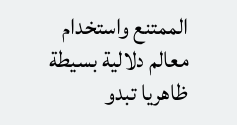الممتنع واستخدام معالم دلالية بسيطة ظاهريا تبدو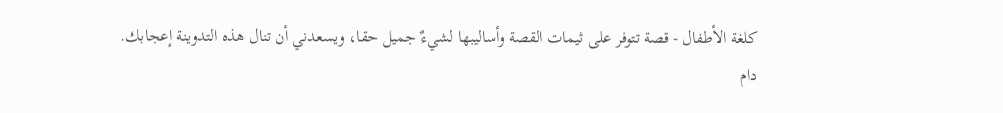كلغة الأطفال - قصة تتوفر على ثيمات القصة وأساليبها لشيءٌ جميل حقا، ويسعدني أن تنال هذه التدوينة إعجابك.
دام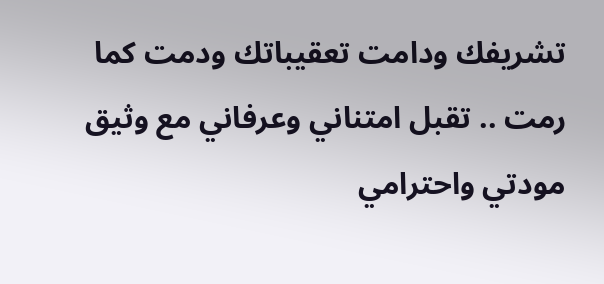تشريفك ودامت تعقيباتك ودمت كما رمت .. تقبل امتناني وعرفاني مع وثيق مودتي واحترامي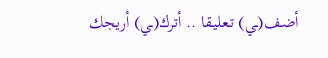أضـف(ـي) تـعليـقا .. أترك(ـي) أريجك